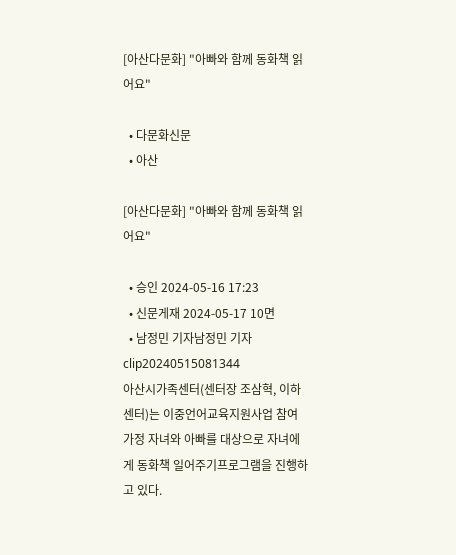[아산다문화] "아빠와 함께 동화책 읽어요"

  • 다문화신문
  • 아산

[아산다문화] "아빠와 함께 동화책 읽어요"

  • 승인 2024-05-16 17:23
  • 신문게재 2024-05-17 10면
  • 남정민 기자남정민 기자
clip20240515081344
아산시가족센터(센터장 조삼혁, 이하 센터)는 이중언어교육지원사업 참여 가정 자녀와 아빠를 대상으로 자녀에게 동화책 일어주기프로그램을 진행하고 있다.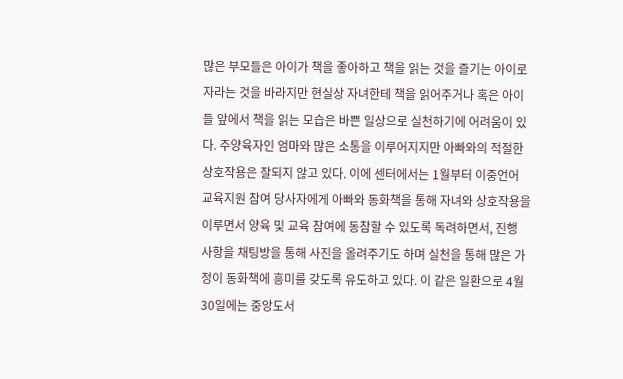많은 부모들은 아이가 책을 좋아하고 책을 읽는 것을 즐기는 아이로 자라는 것을 바라지만 현실상 자녀한테 책을 읽어주거나 혹은 아이들 앞에서 책을 읽는 모습은 바쁜 일상으로 실천하기에 어려움이 있다. 주양육자인 엄마와 많은 소통을 이루어지지만 아빠와의 적절한 상호작용은 잘되지 않고 있다. 이에 센터에서는 1월부터 이중언어 교육지원 참여 당사자에게 아빠와 동화책을 통해 자녀와 상호작용을 이루면서 양육 및 교육 참여에 동참할 수 있도록 독려하면서, 진행 사항을 채팅방을 통해 사진을 올려주기도 하며 실천을 통해 많은 가정이 동화책에 흥미를 갖도록 유도하고 있다. 이 같은 일환으로 4월 30일에는 중앙도서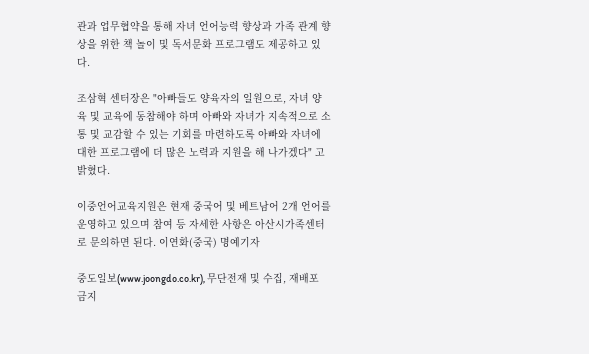관과 업무협약을 통해 자녀 언어능력 향상과 가족 관계 향상을 위한 책 놀이 및 독서문화 프로그램도 제공하고 있다.

조삼혁 센터장은 "아빠들도 양육자의 일원으로, 자녀 양육 및 교육에 동참해야 하며 아빠와 자녀가 지속적으로 소통 및 교감할 수 있는 기회를 마련하도록 아빠와 자녀에 대한 프로그램에 더 많은 노력과 지원을 해 나가겠다" 고 밝혔다.

이중언어교육지원은 현재 중국어 및 베트남어 2개 언어를 운영하고 있으며 참여 등 자세한 사항은 아산시가족센터로 문의하면 된다. 이연화(중국) 명예기자

중도일보(www.joongdo.co.kr), 무단전재 및 수집, 재배포 금지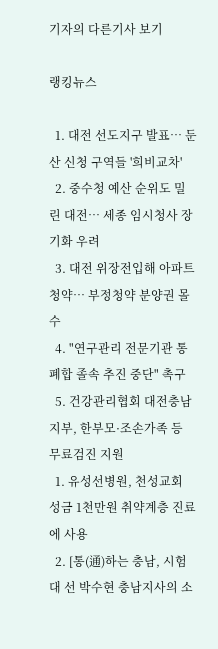기자의 다른기사 보기

랭킹뉴스

  1. 대전 선도지구 발표… 둔산 신청 구역들 '희비교차'
  2. 중수청 예산 순위도 밀린 대전… 세종 임시청사 장기화 우려
  3. 대전 위장전입해 아파트청약… 부정청약 분양권 몰수
  4. "연구관리 전문기관 통폐합 졸속 추진 중단" 촉구
  5. 건강관리협회 대전충남지부, 한부모·조손가족 등 무료검진 지원
  1. 유성선병원, 천성교회 성금 1천만원 취약계층 진료에 사용
  2. [통(通)하는 충남, 시험대 선 박수현 충남지사의 소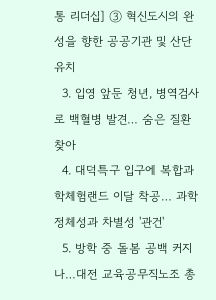통 리더십] ③ 혁신도시의 완성을 향한 공공기관 및 산단 유치
  3. 입영 앞둔 청년, 병역검사로 백혈병 발견… 숨은 질환 찾아
  4. 대덕특구 입구에 복합과학체험랜드 이달 착공… 과학 정체성과 차별성 '관건'
  5. 방학 중 돌봄 공백 커지나…대전 교육공무직노조 총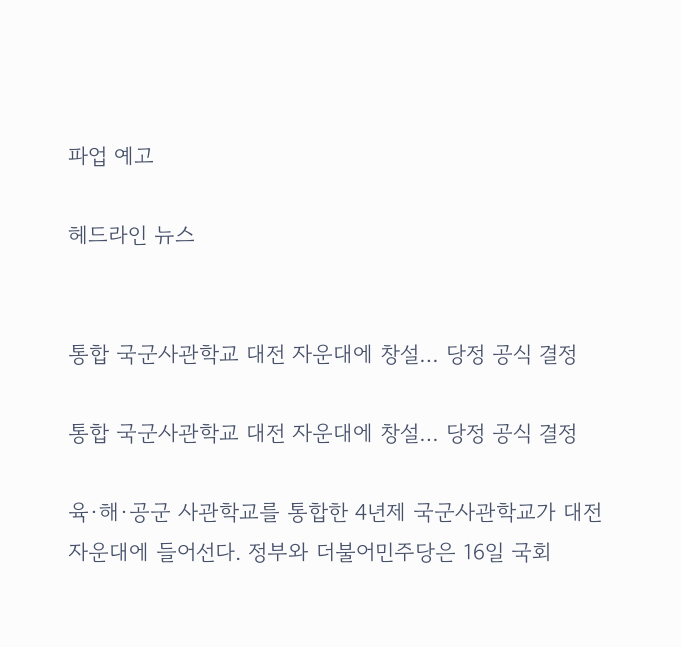파업 예고

헤드라인 뉴스


통합 국군사관학교 대전 자운대에 창설… 당정 공식 결정

통합 국군사관학교 대전 자운대에 창설… 당정 공식 결정

육·해·공군 사관학교를 통합한 4년제 국군사관학교가 대전 자운대에 들어선다. 정부와 더불어민주당은 16일 국회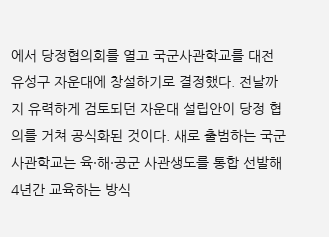에서 당정협의회를 열고 국군사관학교를 대전 유성구 자운대에 창설하기로 결정했다. 전날까지 유력하게 검토되던 자운대 설립안이 당정 협의를 거쳐 공식화된 것이다. 새로 출범하는 국군사관학교는 육·해·공군 사관생도를 통합 선발해 4년간 교육하는 방식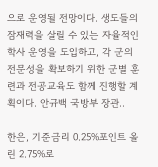으로 운영될 전망이다. 생도들의 잠재력을 살릴 수 있는 자율적인 학사 운영을 도입하고, 각 군의 전문성을 확보하기 위한 군별 훈련과 전공교육도 함께 진행할 계획이다. 안규백 국방부 장관..

한은, 기준금리 0.25%포인트 올린 2.75%로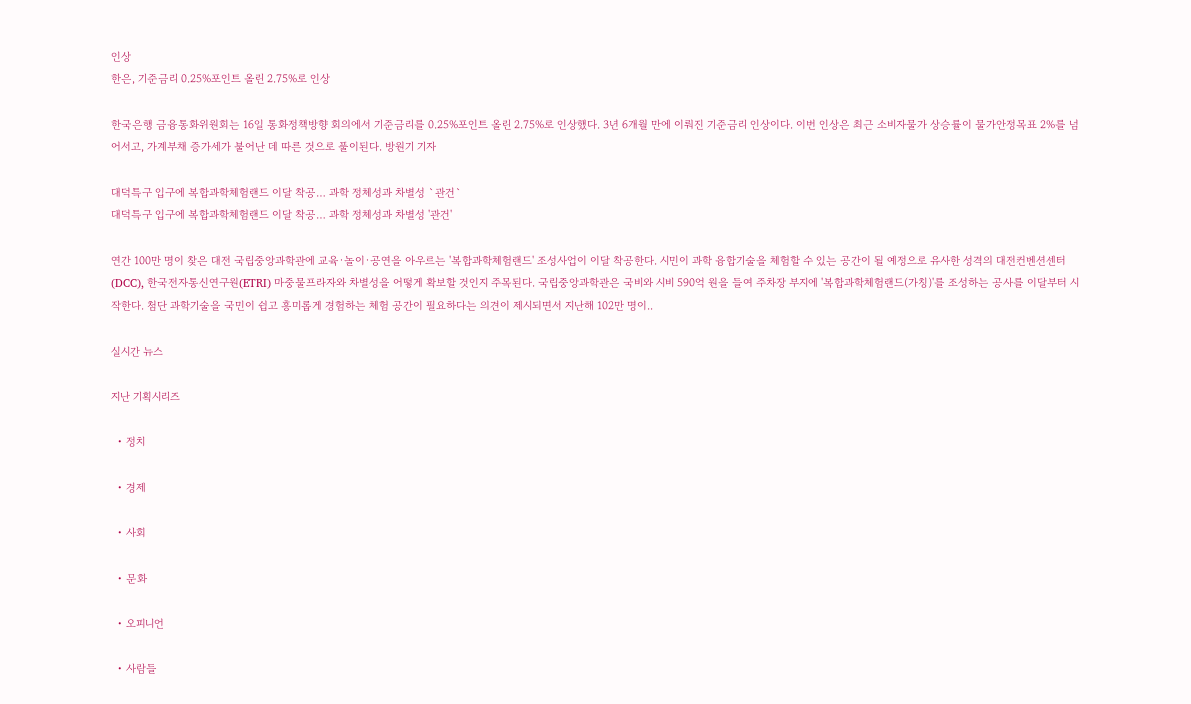인상
한은, 기준금리 0.25%포인트 올린 2.75%로 인상

한국은행 금융통화위원회는 16일 통화정책방향 회의에서 기준금리를 0.25%포인트 올린 2.75%로 인상했다. 3년 6개월 만에 이뤄진 기준금리 인상이다. 이번 인상은 최근 소비자물가 상승률이 물가안정목표 2%를 넘어서고, 가계부채 증가세가 불어난 데 따른 것으로 풀이된다. 방원기 기자

대덕특구 입구에 복합과학체험랜드 이달 착공… 과학 정체성과 차별성 `관건`
대덕특구 입구에 복합과학체험랜드 이달 착공… 과학 정체성과 차별성 '관건'

연간 100만 명이 찾은 대전 국립중앙과학관에 교육·놀이·공연을 아우르는 '복합과학체험랜드' 조성사업이 이달 착공한다. 시민이 과학 융합기술을 체험할 수 있는 공간이 될 예정으로 유사한 성격의 대전컨벤션센터(DCC), 한국전자통신연구원(ETRI) 마중물프라자와 차별성을 어떻게 확보할 것인지 주목된다. 국립중앙과학관은 국비와 시비 590억 원을 들여 주차장 부지에 '복합과학체험랜드(가칭)'를 조성하는 공사를 이달부터 시작한다. 첨단 과학기술을 국민이 쉽고 흥미롭게 경험하는 체험 공간이 필요하다는 의견이 제시되면서 지난해 102만 명이..

실시간 뉴스

지난 기획시리즈

  • 정치

  • 경제

  • 사회

  • 문화

  • 오피니언

  • 사람들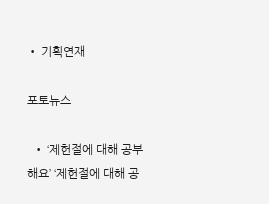• 기획연재

포토뉴스

  • ‘제헌절에 대해 공부해요’ ‘제헌절에 대해 공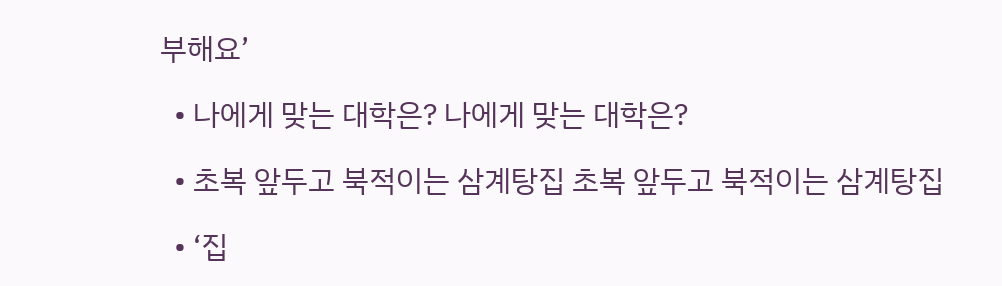부해요’

  • 나에게 맞는 대학은? 나에게 맞는 대학은?

  • 초복 앞두고 북적이는 삼계탕집 초복 앞두고 북적이는 삼계탕집

  • ‘집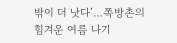밖이 더 낫다’…쪽방촌의 힘겨운 여름 나기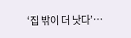‘집 밖이 더 낫다’…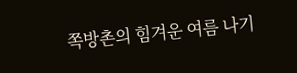쪽방촌의 힘겨운 여름 나기